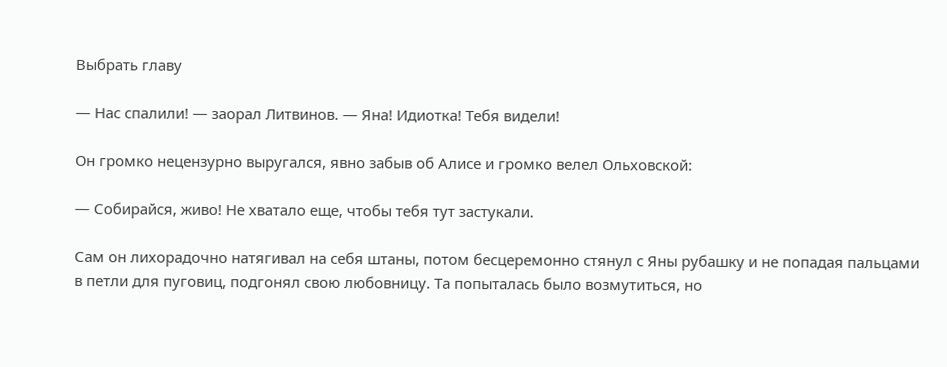Выбрать главу

— Нас спалили! — заорал Литвинов. — Яна! Идиотка! Тебя видели!

Он громко нецензурно выругался, явно забыв об Алисе и громко велел Ольховской:

— Собирайся, живо! Не хватало еще, чтобы тебя тут застукали.

Сам он лихорадочно натягивал на себя штаны, потом бесцеремонно стянул с Яны рубашку и не попадая пальцами в петли для пуговиц, подгонял свою любовницу. Та попыталась было возмутиться, но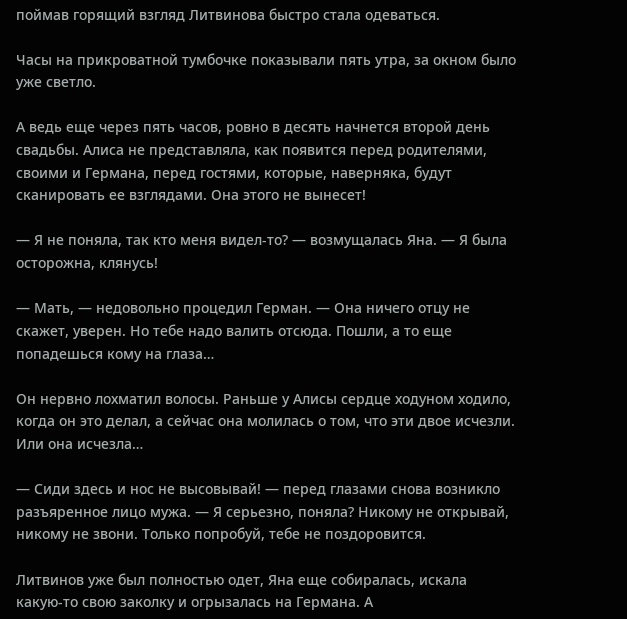поймав горящий взгляд Литвинова быстро стала одеваться.

Часы на прикроватной тумбочке показывали пять утра, за окном было уже светло.

А ведь еще через пять часов, ровно в десять начнется второй день свадьбы. Алиса не представляла, как появится перед родителями, своими и Германа, перед гостями, которые, наверняка, будут сканировать ее взглядами. Она этого не вынесет!

— Я не поняла, так кто меня видел-то? — возмущалась Яна. — Я была осторожна, клянусь!

— Мать, — недовольно процедил Герман. — Она ничего отцу не скажет, уверен. Но тебе надо валить отсюда. Пошли, а то еще попадешься кому на глаза…

Он нервно лохматил волосы. Раньше у Алисы сердце ходуном ходило, когда он это делал, а сейчас она молилась о том, что эти двое исчезли. Или она исчезла…

— Сиди здесь и нос не высовывай! — перед глазами снова возникло разъяренное лицо мужа. — Я серьезно, поняла? Никому не открывай, никому не звони. Только попробуй, тебе не поздоровится.

Литвинов уже был полностью одет, Яна еще собиралась, искала какую-то свою заколку и огрызалась на Германа. А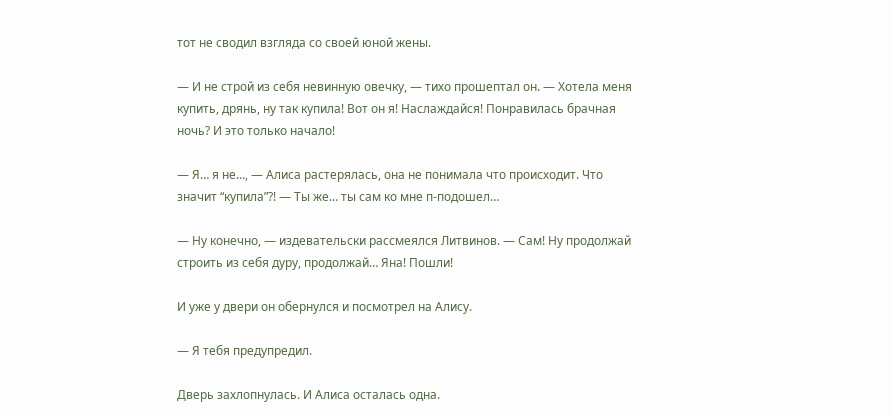тот не сводил взгляда со своей юной жены.

— И не строй из себя невинную овечку, — тихо прошептал он. — Хотела меня купить, дрянь, ну так купила! Вот он я! Наслаждайся! Понравилась брачная ночь? И это только начало!

— Я… я не…, — Алиса растерялась, она не понимала что происходит. Что значит “купила”?! — Ты же… ты сам ко мне п-подошел…

— Ну конечно, — издевательски рассмеялся Литвинов. — Сам! Ну продолжай строить из себя дуру, продолжай… Яна! Пошли!

И уже у двери он обернулся и посмотрел на Алису.

— Я тебя предупредил.

Дверь захлопнулась. И Алиса осталась одна.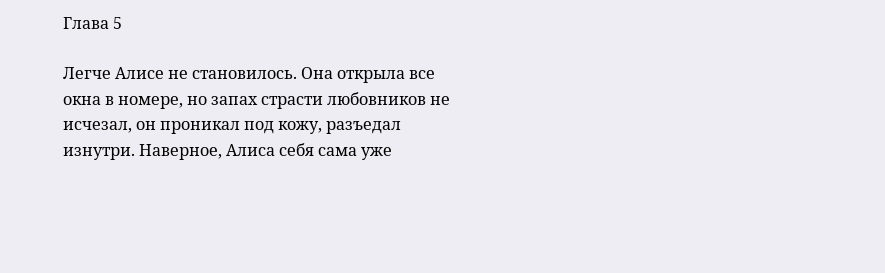Глава 5

Легче Алисе не становилось. Она открыла все окна в номере, но запах страсти любовников не исчезал, он проникал под кожу, разъедал изнутри. Наверное, Алиса себя сама уже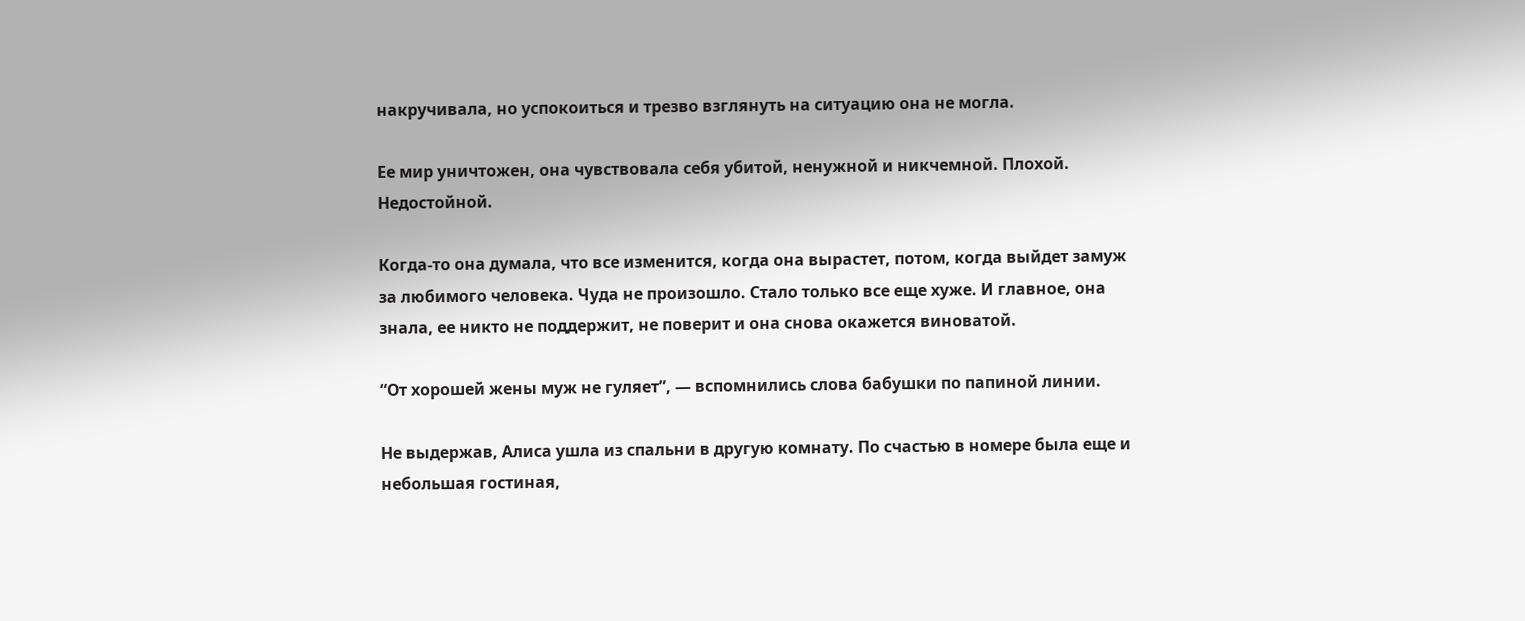накручивала, но успокоиться и трезво взглянуть на ситуацию она не могла.

Ее мир уничтожен, она чувствовала себя убитой, ненужной и никчемной. Плохой. Недостойной.

Когда-то она думала, что все изменится, когда она вырастет, потом, когда выйдет замуж за любимого человека. Чуда не произошло. Стало только все еще хуже. И главное, она знала, ее никто не поддержит, не поверит и она снова окажется виноватой.

“От хорошей жены муж не гуляет”, — вспомнились слова бабушки по папиной линии.

Не выдержав, Алиса ушла из спальни в другую комнату. По счастью в номере была еще и небольшая гостиная,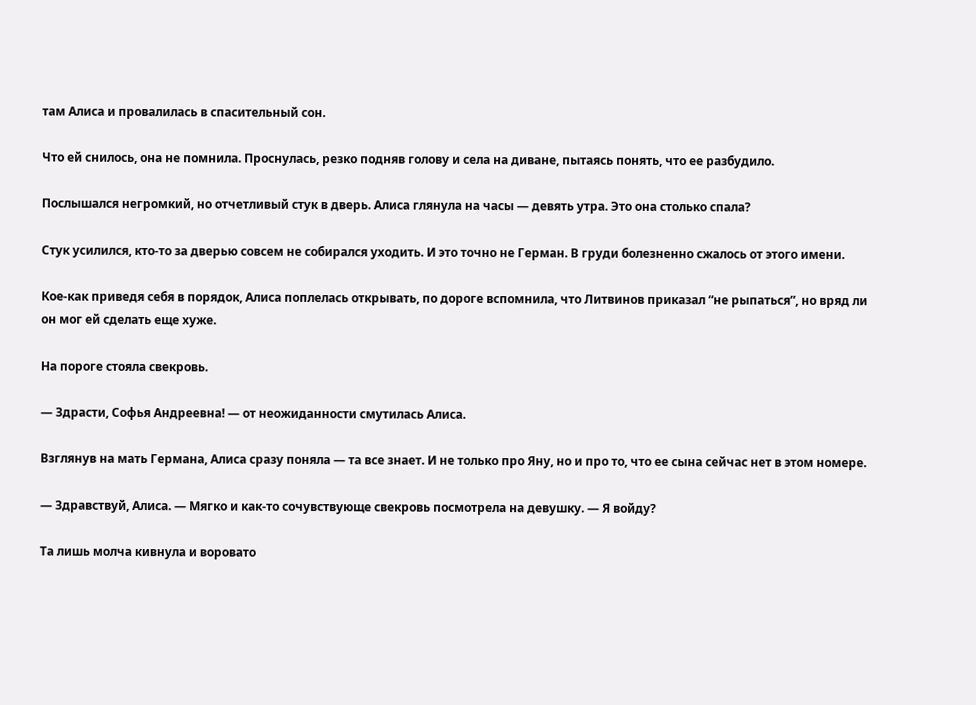там Алиса и провалилась в спасительный сон.

Что ей снилось, она не помнила. Проснулась, резко подняв голову и села на диване, пытаясь понять, что ее разбудило.

Послышался негромкий, но отчетливый стук в дверь. Алиса глянула на часы — девять утра. Это она столько спала?

Стук усилился, кто-то за дверью совсем не собирался уходить. И это точно не Герман. В груди болезненно сжалось от этого имени.

Кое-как приведя себя в порядок, Алиса поплелась открывать, по дороге вспомнила, что Литвинов приказал “не рыпаться”, но вряд ли он мог ей сделать еще хуже.

На пороге стояла свекровь.

— Здрасти, Софья Андреевна! — от неожиданности смутилась Алиса.

Взглянув на мать Германа, Алиса сразу поняла — та все знает. И не только про Яну, но и про то, что ее сына сейчас нет в этом номере.

— Здравствуй, Алиса. — Мягко и как-то сочувствующе свекровь посмотрела на девушку. — Я войду?

Та лишь молча кивнула и воровато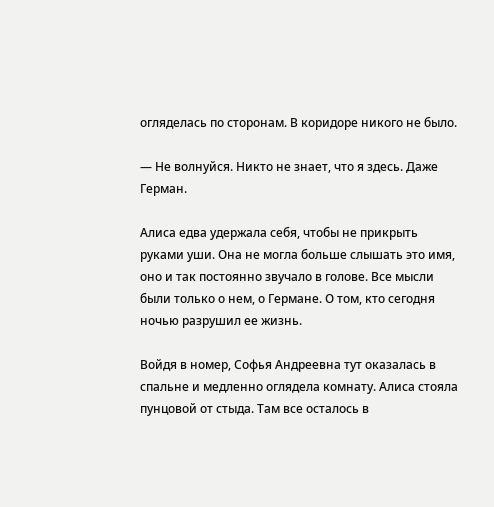огляделась по сторонам. В коридоре никого не было.

— Не волнуйся. Никто не знает, что я здесь. Даже Герман.

Алиса едва удержала себя, чтобы не прикрыть руками уши. Она не могла больше слышать это имя, оно и так постоянно звучало в голове. Все мысли были только о нем, о Германе. О том, кто сегодня ночью разрушил ее жизнь.

Войдя в номер, Софья Андреевна тут оказалась в спальне и медленно оглядела комнату. Алиса стояла пунцовой от стыда. Там все осталось в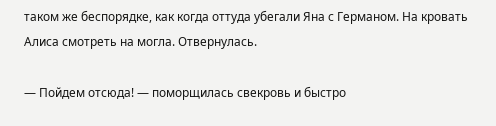таком же беспорядке, как когда оттуда убегали Яна с Германом. На кровать Алиса смотреть на могла. Отвернулась.

— Пойдем отсюда! — поморщилась свекровь и быстро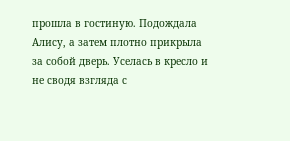прошла в гостиную. Подождала Алису, а затем плотно прикрыла за собой дверь. Уселась в кресло и не сводя взгляда с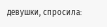девушки, спросила: